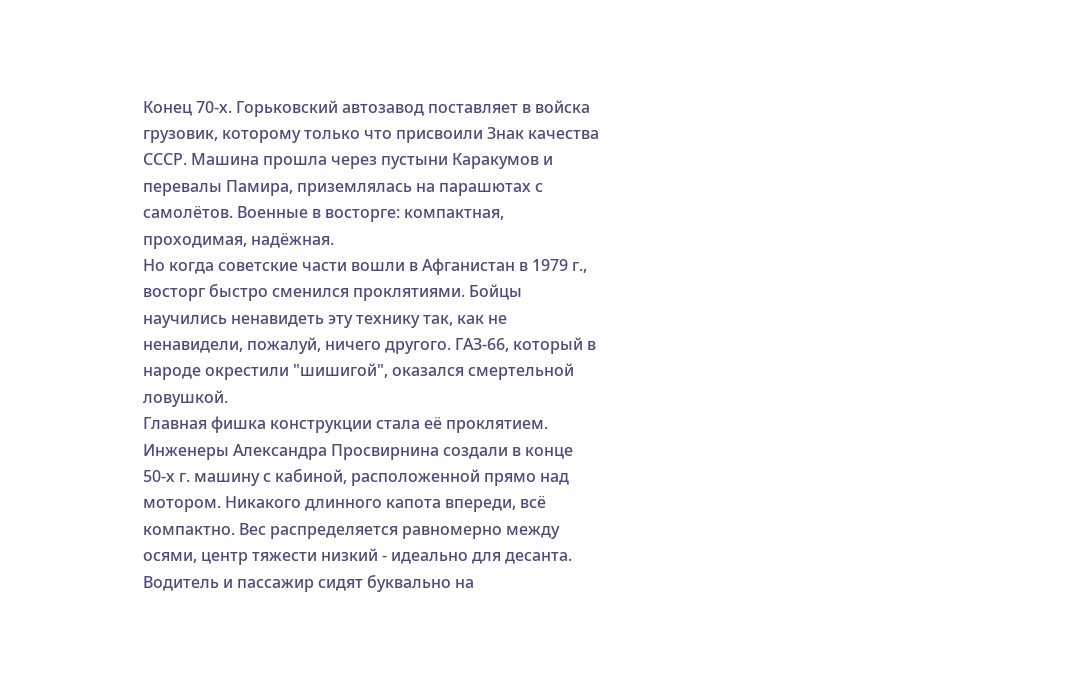Конец 70-х. Горьковский автозавод поставляет в войска грузовик, которому только что присвоили Знак качества СССР. Машина прошла через пустыни Каракумов и перевалы Памира, приземлялась на парашютах с самолётов. Военные в восторге: компактная, проходимая, надёжная.
Но когда советские части вошли в Афганистан в 1979 г., восторг быстро сменился проклятиями. Бойцы научились ненавидеть эту технику так, как не ненавидели, пожалуй, ничего другого. ГАЗ-66, который в народе окрестили "шишигой", оказался смертельной ловушкой.
Главная фишка конструкции стала её проклятием. Инженеры Александра Просвирнина создали в конце 50-х г. машину с кабиной, расположенной прямо над мотором. Никакого длинного капота впереди, всё компактно. Вес распределяется равномерно между осями, центр тяжести низкий - идеально для десанта.
Водитель и пассажир сидят буквально на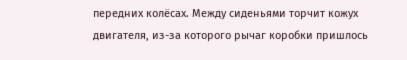передних колёсах. Между сиденьями торчит кожух двигателя, из-за которого рычаг коробки пришлось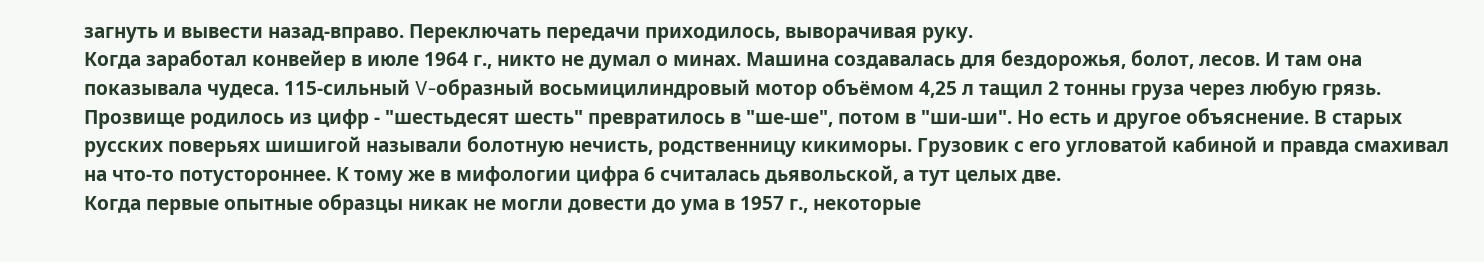загнуть и вывести назад-вправо. Переключать передачи приходилось, выворачивая руку.
Когда заработал конвейер в июле 1964 г., никто не думал о минах. Машина создавалась для бездорожья, болот, лесов. И там она показывала чудеса. 115-сильный V-образный восьмицилиндровый мотор объёмом 4,25 л тащил 2 тонны груза через любую грязь.
Прозвище родилось из цифр - "шестьдесят шесть" превратилось в "ше-ше", потом в "ши-ши". Но есть и другое объяснение. В старых русских поверьях шишигой называли болотную нечисть, родственницу кикиморы. Грузовик с его угловатой кабиной и правда смахивал на что-то потустороннее. К тому же в мифологии цифра 6 считалась дьявольской, а тут целых две.
Когда первые опытные образцы никак не могли довести до ума в 1957 г., некоторые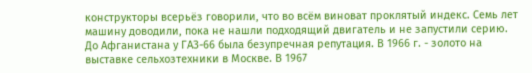конструкторы всерьёз говорили, что во всём виноват проклятый индекс. Семь лет машину доводили, пока не нашли подходящий двигатель и не запустили серию.
До Афганистана у ГАЗ-66 была безупречная репутация. В 1966 г. - золото на выставке сельхозтехники в Москве. В 1967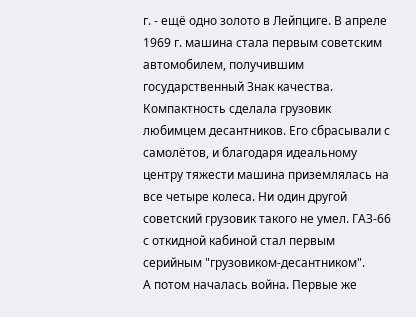г. - ещё одно золото в Лейпциге. В апреле 1969 г. машина стала первым советским автомобилем, получившим государственный Знак качества.
Компактность сделала грузовик любимцем десантников. Его сбрасывали с самолётов, и благодаря идеальному центру тяжести машина приземлялась на все четыре колеса. Ни один другой советский грузовик такого не умел. ГАЗ-66 с откидной кабиной стал первым серийным "грузовиком-десантником".
А потом началась война. Первые же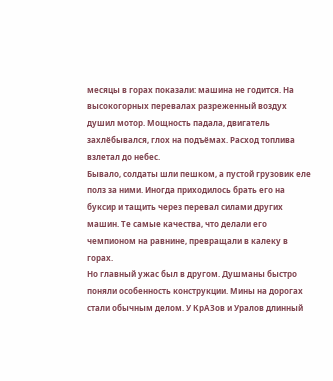месяцы в горах показали: машина не годится. На высокогорных перевалах разреженный воздух душил мотор. Мощность падала, двигатель захлёбывался, глох на подъёмах. Расход топлива взлетал до небес.
Бывало, солдаты шли пешком, а пустой грузовик еле полз за ними. Иногда приходилось брать его на буксир и тащить через перевал силами других машин. Те самые качества, что делали его чемпионом на равнине, превращали в калеку в горах.
Но главный ужас был в другом. Душманы быстро поняли особенность конструкции. Мины на дорогах стали обычным делом. У КрАЗов и Уралов длинный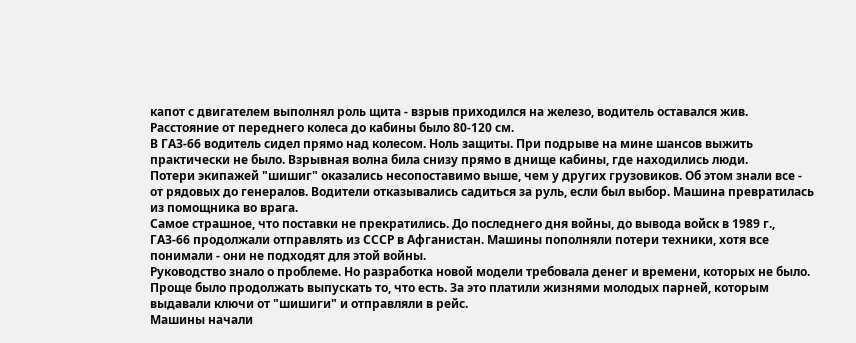капот с двигателем выполнял роль щита - взрыв приходился на железо, водитель оставался жив. Расстояние от переднего колеса до кабины было 80-120 см.
В ГАЗ-66 водитель сидел прямо над колесом. Ноль защиты. При подрыве на мине шансов выжить практически не было. Взрывная волна била снизу прямо в днище кабины, где находились люди.
Потери экипажей "шишиг" оказались несопоставимо выше, чем у других грузовиков. Об этом знали все - от рядовых до генералов. Водители отказывались садиться за руль, если был выбор. Машина превратилась из помощника во врага.
Самое страшное, что поставки не прекратились. До последнего дня войны, до вывода войск в 1989 г., ГАЗ-66 продолжали отправлять из СССР в Афганистан. Машины пополняли потери техники, хотя все понимали - они не подходят для этой войны.
Руководство знало о проблеме. Но разработка новой модели требовала денег и времени, которых не было. Проще было продолжать выпускать то, что есть. За это платили жизнями молодых парней, которым выдавали ключи от "шишиги" и отправляли в рейс.
Машины начали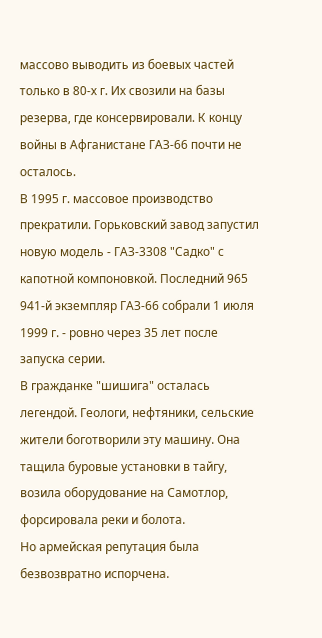массово выводить из боевых частей только в 80-х г. Их свозили на базы резерва, где консервировали. К концу войны в Афганистане ГАЗ-66 почти не осталось.
В 1995 г. массовое производство прекратили. Горьковский завод запустил новую модель - ГАЗ-3308 "Садко" с капотной компоновкой. Последний 965 941-й экземпляр ГАЗ-66 собрали 1 июля 1999 г. - ровно через 35 лет после запуска серии.
В гражданке "шишига" осталась легендой. Геологи, нефтяники, сельские жители боготворили эту машину. Она тащила буровые установки в тайгу, возила оборудование на Самотлор, форсировала реки и болота.
Но армейская репутация была безвозвратно испорчена.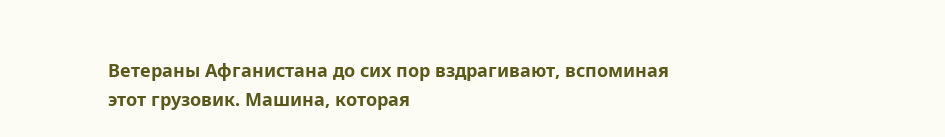Ветераны Афганистана до сих пор вздрагивают, вспоминая этот грузовик. Машина, которая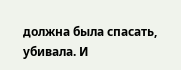должна была спасать, убивала. И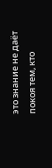это знание не даёт покоя тем, кто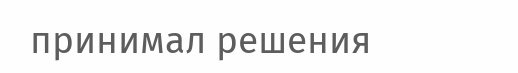принимал решения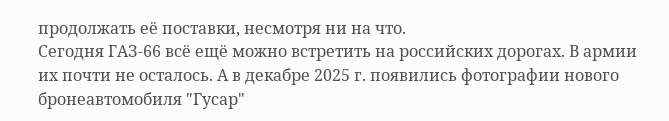продолжать её поставки, несмотря ни на что.
Сегодня ГАЗ-66 всё ещё можно встретить на российских дорогах. В армии их почти не осталось. А в декабре 2025 г. появились фотографии нового бронеавтомобиля "Гусар"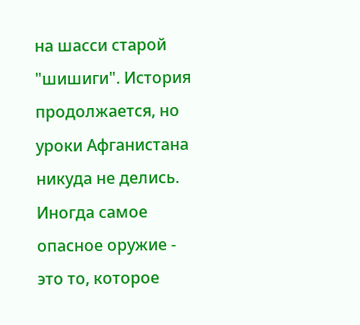на шасси старой "шишиги". История продолжается, но уроки Афганистана никуда не делись. Иногда самое опасное оружие - это то, которое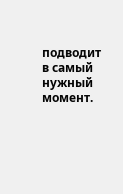подводит в самый нужный момент.